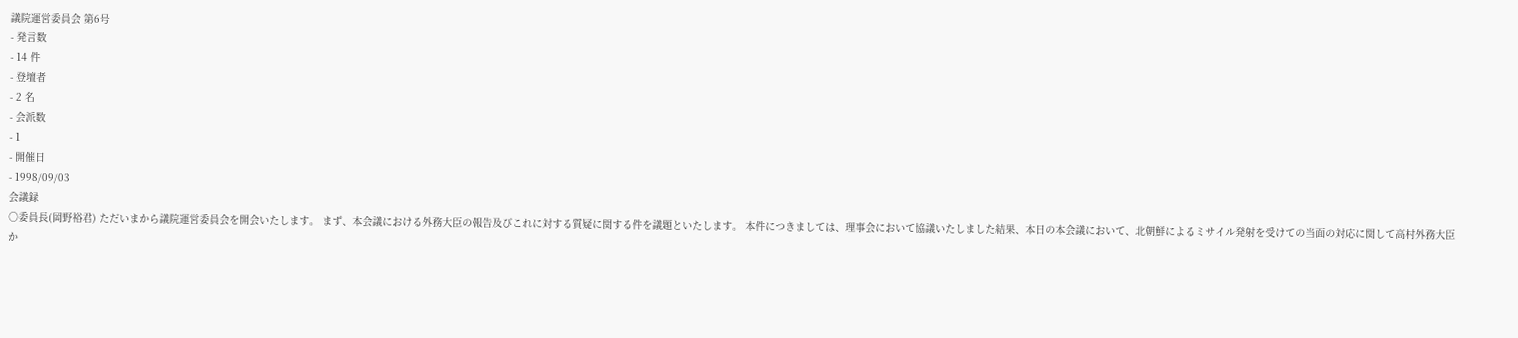議院運営委員会 第6号
- 発言数
- 14 件
- 登壇者
- 2 名
- 会派数
- 1
- 開催日
- 1998/09/03
会議録
○委員長(岡野裕君) ただいまから議院運営委員会を開会いたします。 まず、本会議における外務大臣の報告及びこれに対する質疑に関する件を議題といたします。 本件につきましては、理事会において協議いたしました結果、本日の本会議において、北朝鮮によるミサイル発射を受けての当面の対応に関して高村外務大臣か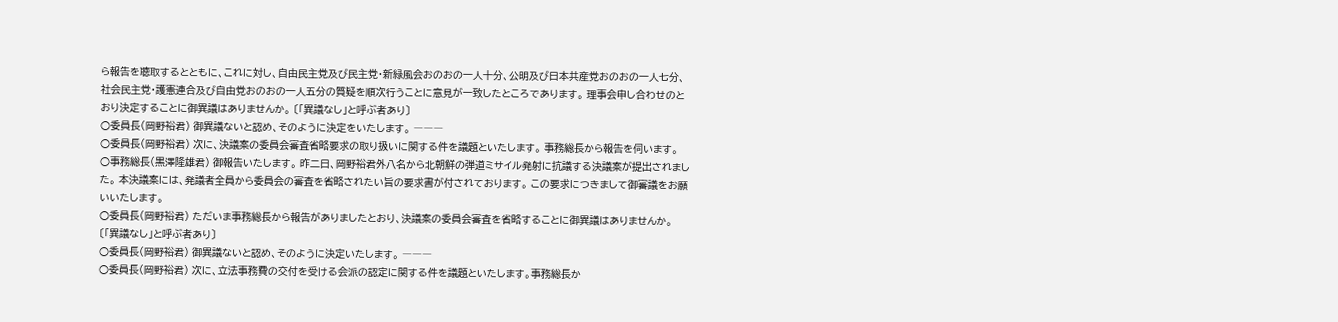ら報告を聴取するとともに、これに対し、自由民主党及び民主党・新緑風会おのおの一人十分、公明及び日本共産党おのおの一人七分、社会民主党・護憲連合及び自由党おのおの一人五分の質疑を順次行うことに意見が一致したところであります。 理事会申し合わせのとおり決定することに御異議はありませんか。 〔「異議なし」と呼ぶ者あり〕
○委員長(岡野裕君) 御異議ないと認め、そのように決定をいたします。 ―――
○委員長(岡野裕君) 次に、決議案の委員会審査省略要求の取り扱いに関する件を議題といたします。 事務総長から報告を伺います。
○事務総長(黒澤隆雄君) 御報告いたします。 昨二日、岡野裕君外八名から北朝鮮の弾道ミサイル発射に抗議する決議案が提出されました。 本決議案には、発議者全員から委員会の審査を省略されたい旨の要求書が付されております。 この要求につきまして御審議をお願いいたします。
○委員長(岡野裕君) ただいま事務総長から報告がありましたとおり、決議案の委員会審査を省略することに御異議はありませんか。 〔「異議なし」と呼ぶ者あり〕
○委員長(岡野裕君) 御異議ないと認め、そのように決定いたします。 ―――
○委員長(岡野裕君) 次に、立法事務費の交付を受ける会派の認定に関する件を議題といたします。事務総長か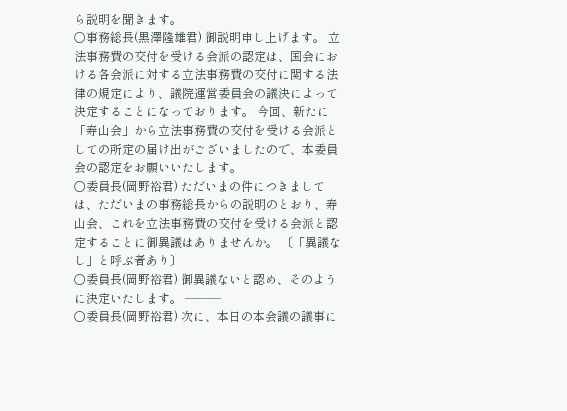ら説明を聞きます。
○事務総長(黒澤隆雄君) 御説明申し上げます。 立法事務費の交付を受ける会派の認定は、国会における各会派に対する立法事務費の交付に関する法律の規定により、議院運営委員会の議決によって決定することになっております。 今回、新たに「寿山会」から立法事務費の交付を受ける会派としての所定の届け出がございましたので、本委員会の認定をお願いいたします。
○委員長(岡野裕君) ただいまの件につきましては、ただいまの事務総長からの説明のとおり、寿山会、これを立法事務費の交付を受ける会派と認定することに御異議はありませんか。 〔「異議なし」と呼ぶ者あり〕
○委員長(岡野裕君) 御異議ないと認め、そのように決定いたします。 ―――
○委員長(岡野裕君) 次に、本日の本会議の議事に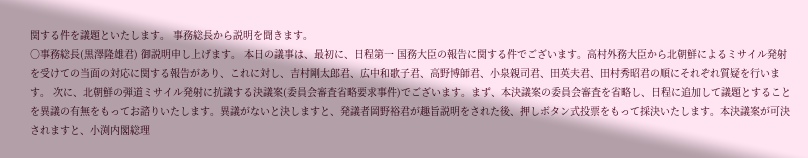関する件を議題といたします。 事務総長から説明を聞きます。
○事務総長(黒澤隆雄君) 御説明申し上げます。 本日の議事は、最初に、日程第一 国務大臣の報告に関する件でございます。高村外務大臣から北朝鮮によるミサイル発射を受けての当面の対応に関する報告があり、これに対し、吉村剛太郎君、広中和歌子君、高野博師君、小泉親司君、田英夫君、田村秀昭君の順にそれぞれ質疑を行います。 次に、北朝鮮の弾道ミサイル発射に抗議する決議案(委員会審査省略要求事件)でございます。まず、本決議案の委員会審査を省略し、日程に追加して議題とすることを異議の有無をもってお諮りいたします。異議がないと決しますと、発議者岡野裕君が趣旨説明をされた後、押しボタン式投票をもって採決いたします。本決議案が可決されますと、小渕内閣総理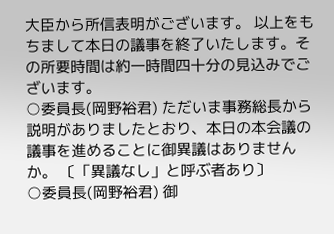大臣から所信表明がございます。 以上をもちまして本日の議事を終了いたします。その所要時間は約一時間四十分の見込みでございます。
○委員長(岡野裕君) ただいま事務総長から説明がありましたとおり、本日の本会議の議事を進めることに御異議はありませんか。 〔「異議なし」と呼ぶ者あり〕
○委員長(岡野裕君) 御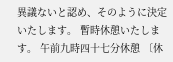異議ないと認め、そのように決定いたします。 暫時休憩いたします。 午前九時四十七分休憩 〔休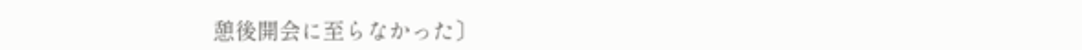憩後開会に至らなかった〕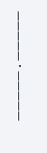―――――・―――――